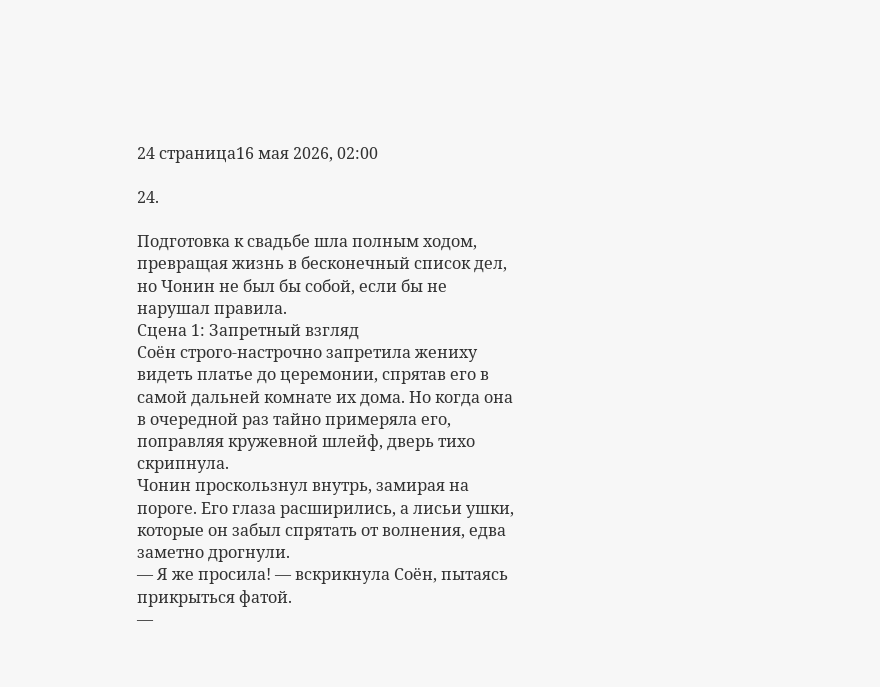24 страница16 мая 2026, 02:00

24.

Подготовка к свадьбе шла полным ходом, превращая жизнь в бесконечный список дел, но Чонин не был бы собой, если бы не нарушал правила.
Сцена 1: Запретный взгляд
Соён строго-настрочно запретила жениху видеть платье до церемонии, спрятав его в самой дальней комнате их дома. Но когда она в очередной раз тайно примеряла его, поправляя кружевной шлейф, дверь тихо скрипнула.
Чонин проскользнул внутрь, замирая на пороге. Его глаза расширились, а лисьи ушки, которые он забыл спрятать от волнения, едва заметно дрогнули.
— Я же просила! — вскрикнула Соён, пытаясь прикрыться фатой.
—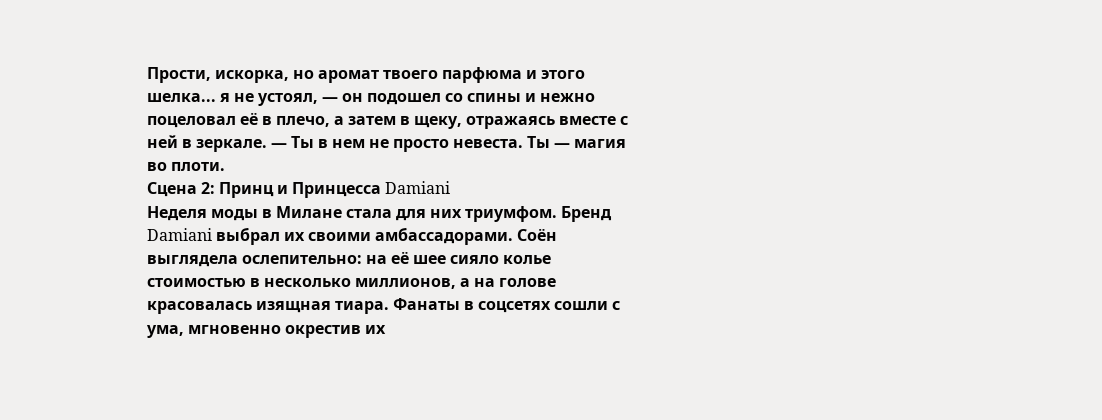Прости, искорка, но аромат твоего парфюма и этого шелка... я не устоял, — он подошел со спины и нежно поцеловал её в плечо, а затем в щеку, отражаясь вместе с ней в зеркале. — Ты в нем не просто невеста. Ты — магия во плоти.
Сцена 2: Принц и Принцесса Damiani
Неделя моды в Милане стала для них триумфом. Бренд Damiani выбрал их своими амбассадорами. Соён выглядела ослепительно: на её шее сияло колье стоимостью в несколько миллионов, а на голове красовалась изящная тиара. Фанаты в соцсетях сошли с ума, мгновенно окрестив их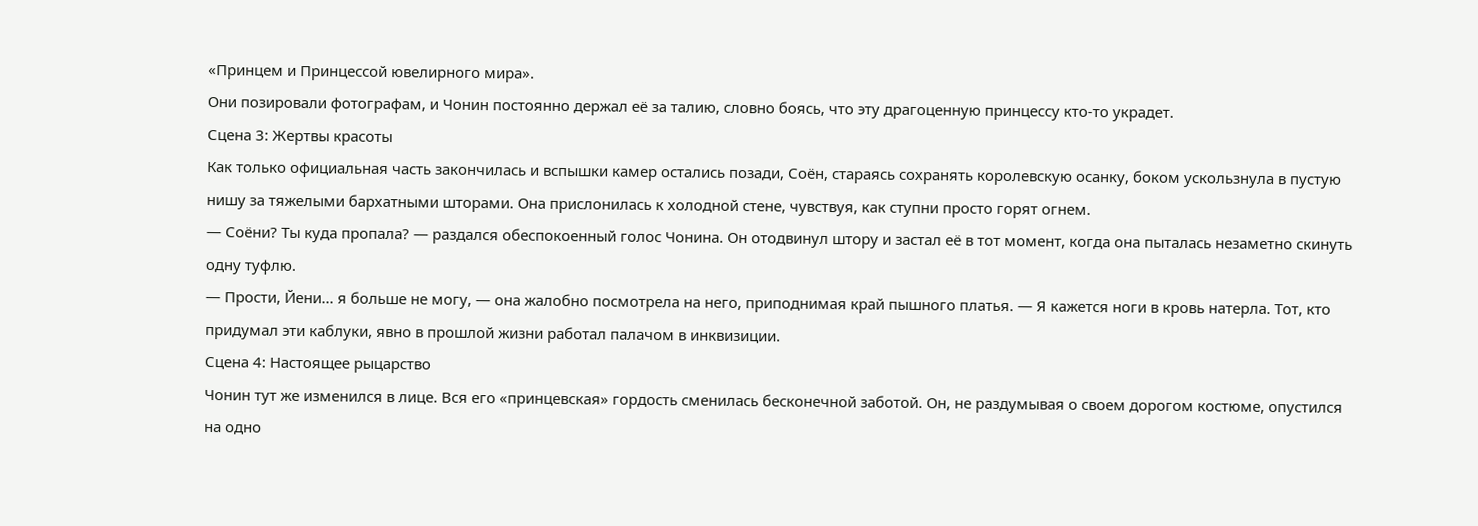«Принцем и Принцессой ювелирного мира».
Они позировали фотографам, и Чонин постоянно держал её за талию, словно боясь, что эту драгоценную принцессу кто-то украдет.
Сцена 3: Жертвы красоты
Как только официальная часть закончилась и вспышки камер остались позади, Соён, стараясь сохранять королевскую осанку, боком ускользнула в пустую нишу за тяжелыми бархатными шторами. Она прислонилась к холодной стене, чувствуя, как ступни просто горят огнем.
— Соёни? Ты куда пропала? — раздался обеспокоенный голос Чонина. Он отодвинул штору и застал её в тот момент, когда она пыталась незаметно скинуть одну туфлю.
— Прости, Йени... я больше не могу, — она жалобно посмотрела на него, приподнимая край пышного платья. — Я кажется ноги в кровь натерла. Тот, кто придумал эти каблуки, явно в прошлой жизни работал палачом в инквизиции.
Сцена 4: Настоящее рыцарство
Чонин тут же изменился в лице. Вся его «принцевская» гордость сменилась бесконечной заботой. Он, не раздумывая о своем дорогом костюме, опустился на одно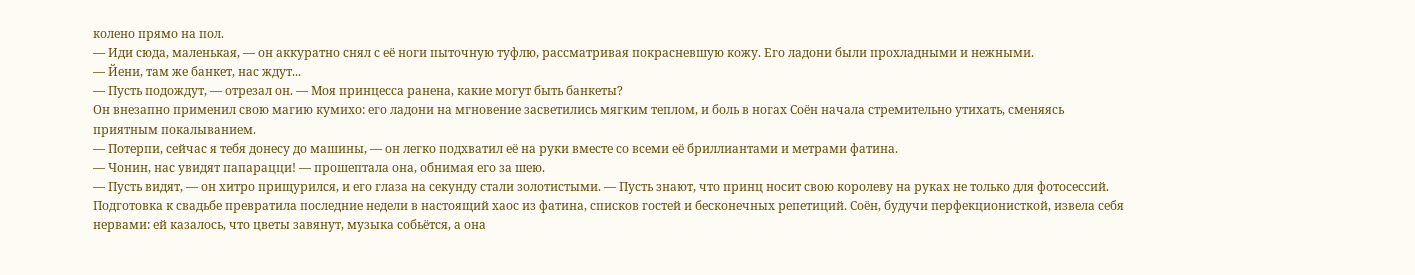колено прямо на пол.
— Иди сюда, маленькая, — он аккуратно снял с её ноги пыточную туфлю, рассматривая покрасневшую кожу. Его ладони были прохладными и нежными.
— Йени, там же банкет, нас ждут...
— Пусть подождут, — отрезал он. — Моя принцесса ранена, какие могут быть банкеты?
Он внезапно применил свою магию кумихо: его ладони на мгновение засветились мягким теплом, и боль в ногах Соён начала стремительно утихать, сменяясь приятным покалыванием.
— Потерпи, сейчас я тебя донесу до машины, — он легко подхватил её на руки вместе со всеми её бриллиантами и метрами фатина.
— Чонин, нас увидят папарацци! — прошептала она, обнимая его за шею.
— Пусть видят, — он хитро прищурился, и его глаза на секунду стали золотистыми. — Пусть знают, что принц носит свою королеву на руках не только для фотосессий.
Подготовка к свадьбе превратила последние недели в настоящий хаос из фатина, списков гостей и бесконечных репетиций. Соён, будучи перфекционисткой, извела себя нервами: ей казалось, что цветы завянут, музыка собьётся, а она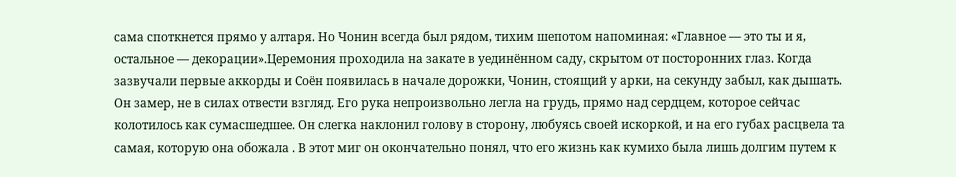сама споткнется прямо у алтаря. Но Чонин всегда был рядом, тихим шепотом напоминая: «Главное — это ты и я, остальное — декорации».Церемония проходила на закате в уединённом саду, скрытом от посторонних глаз. Когда зазвучали первые аккорды и Соён появилась в начале дорожки, Чонин, стоящий у арки, на секунду забыл, как дышать.
Он замер, не в силах отвести взгляд. Его рука непроизвольно легла на грудь, прямо над сердцем, которое сейчас колотилось как сумасшедшее. Он слегка наклонил голову в сторону, любуясь своей искоркой, и на его губах расцвела та самая, которую она обожала . В этот миг он окончательно понял, что его жизнь как кумихо была лишь долгим путем к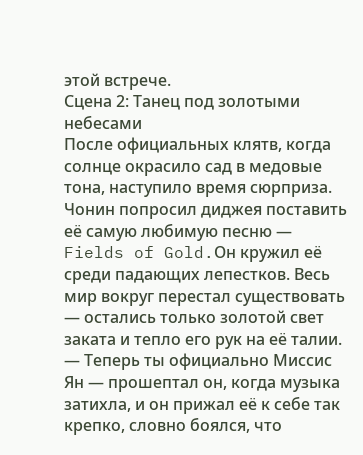этой встрече.
Сцена 2: Танец под золотыми небесами
После официальных клятв, когда солнце окрасило сад в медовые тона, наступило время сюрприза. Чонин попросил диджея поставить её самую любимую песню — Fields of Gold.Он кружил её среди падающих лепестков. Весь мир вокруг перестал существовать — остались только золотой свет заката и тепло его рук на её талии.
— Теперь ты официально Миссис Ян — прошептал он, когда музыка затихла, и он прижал её к себе так крепко, словно боялся, что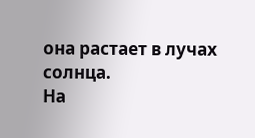она растает в лучах солнца.
На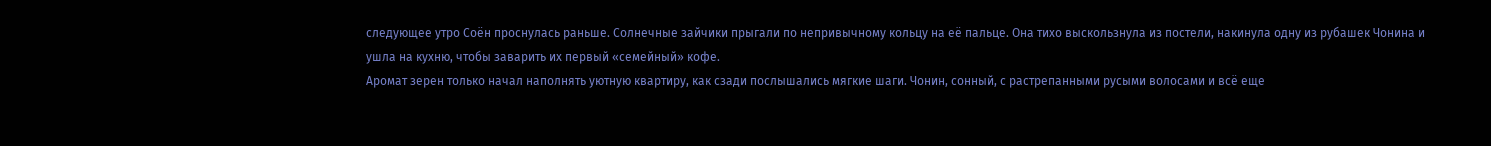следующее утро Соён проснулась раньше. Солнечные зайчики прыгали по непривычному кольцу на её пальце. Она тихо выскользнула из постели, накинула одну из рубашек Чонина и ушла на кухню, чтобы заварить их первый «семейный» кофе.
Аромат зерен только начал наполнять уютную квартиру, как сзади послышались мягкие шаги. Чонин, сонный, с растрепанными русыми волосами и всё еще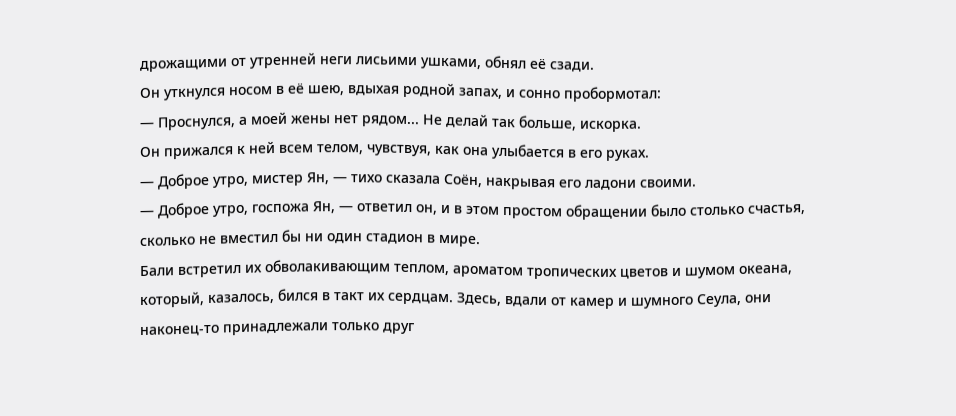дрожащими от утренней неги лисьими ушками, обнял её сзади.
Он уткнулся носом в её шею, вдыхая родной запах, и сонно пробормотал:
— Проснулся, а моей жены нет рядом... Не делай так больше, искорка.
Он прижался к ней всем телом, чувствуя, как она улыбается в его руках.
— Доброе утро, мистер Ян, — тихо сказала Соён, накрывая его ладони своими.
— Доброе утро, госпожа Ян, — ответил он, и в этом простом обращении было столько счастья, сколько не вместил бы ни один стадион в мире.
Бали встретил их обволакивающим теплом, ароматом тропических цветов и шумом океана, который, казалось, бился в такт их сердцам. Здесь, вдали от камер и шумного Сеула, они наконец-то принадлежали только друг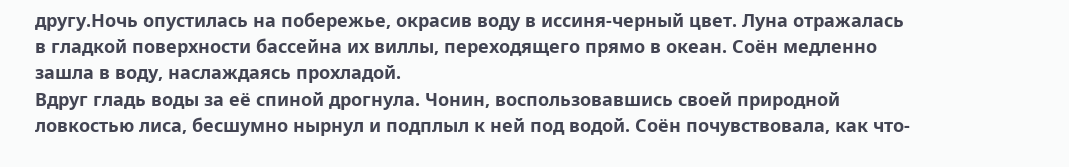другу.Ночь опустилась на побережье, окрасив воду в иссиня-черный цвет. Луна отражалась в гладкой поверхности бассейна их виллы, переходящего прямо в океан. Соён медленно зашла в воду, наслаждаясь прохладой.
Вдруг гладь воды за её спиной дрогнула. Чонин, воспользовавшись своей природной ловкостью лиса, бесшумно нырнул и подплыл к ней под водой. Соён почувствовала, как что-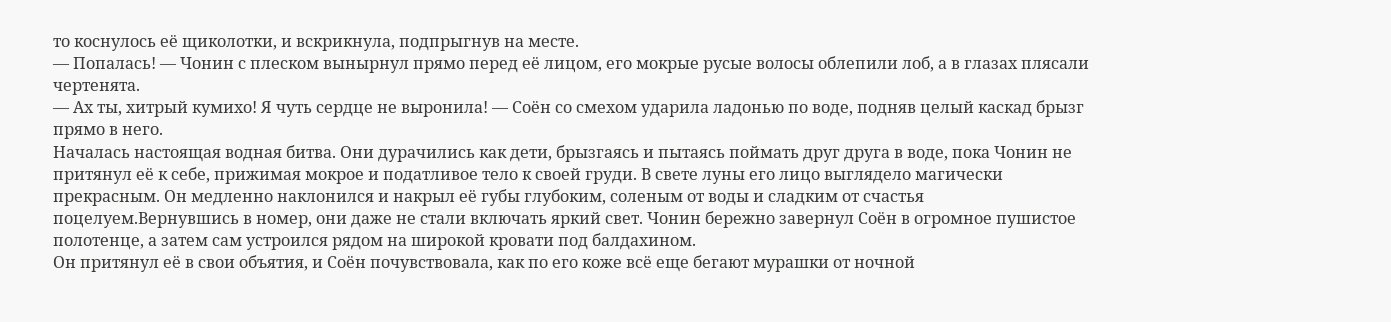то коснулось её щиколотки, и вскрикнула, подпрыгнув на месте.
— Попалась! — Чонин с плеском вынырнул прямо перед её лицом, его мокрые русые волосы облепили лоб, а в глазах плясали чертенята.
— Ах ты, хитрый кумихо! Я чуть сердце не выронила! — Соён со смехом ударила ладонью по воде, подняв целый каскад брызг прямо в него.
Началась настоящая водная битва. Они дурачились как дети, брызгаясь и пытаясь поймать друг друга в воде, пока Чонин не притянул её к себе, прижимая мокрое и податливое тело к своей груди. В свете луны его лицо выглядело магически прекрасным. Он медленно наклонился и накрыл её губы глубоким, соленым от воды и сладким от счастья поцелуем.Вернувшись в номер, они даже не стали включать яркий свет. Чонин бережно завернул Соён в огромное пушистое полотенце, а затем сам устроился рядом на широкой кровати под балдахином.
Он притянул её в свои объятия, и Соён почувствовала, как по его коже всё еще бегают мурашки от ночной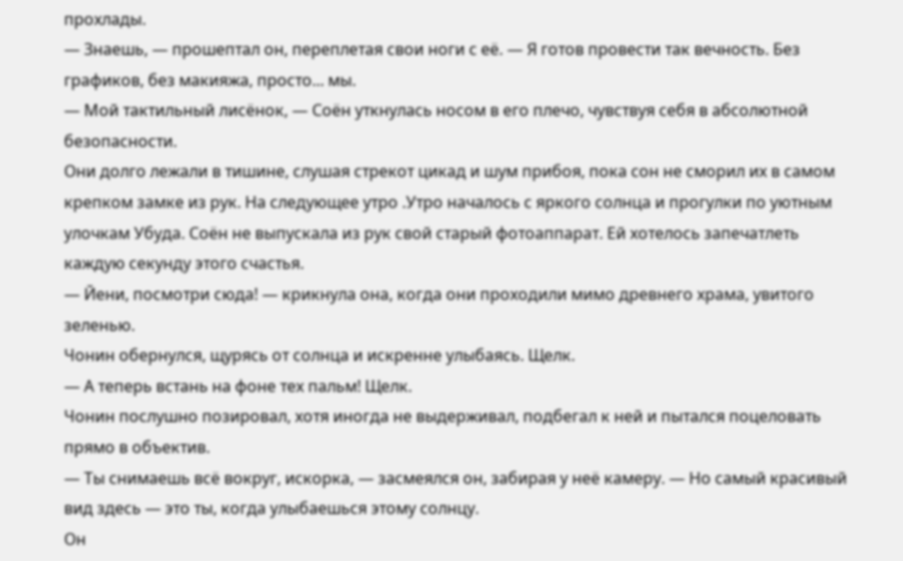прохлады.
— Знаешь, — прошептал он, переплетая свои ноги с её. — Я готов провести так вечность. Без графиков, без макияжа, просто... мы.
— Мой тактильный лисёнок, — Соён уткнулась носом в его плечо, чувствуя себя в абсолютной безопасности.
Они долго лежали в тишине, слушая стрекот цикад и шум прибоя, пока сон не сморил их в самом крепком замке из рук. На следующее утро .Утро началось с яркого солнца и прогулки по уютным улочкам Убуда. Соён не выпускала из рук свой старый фотоаппарат. Ей хотелось запечатлеть каждую секунду этого счастья.
— Йени, посмотри сюда! — крикнула она, когда они проходили мимо древнего храма, увитого зеленью.
Чонин обернулся, щурясь от солнца и искренне улыбаясь. Щелк.
— А теперь встань на фоне тех пальм! Щелк.
Чонин послушно позировал, хотя иногда не выдерживал, подбегал к ней и пытался поцеловать прямо в объектив.
— Ты снимаешь всё вокруг, искорка, — засмеялся он, забирая у неё камеру. — Но самый красивый вид здесь — это ты, когда улыбаешься этому солнцу.
Он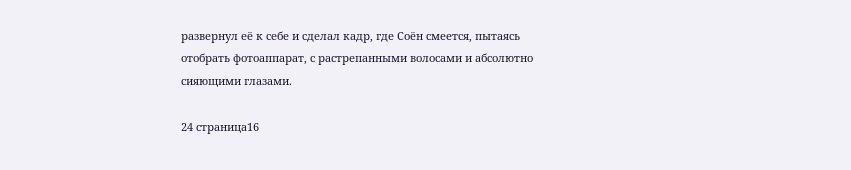развернул её к себе и сделал кадр, где Соён смеется, пытаясь отобрать фотоаппарат, с растрепанными волосами и абсолютно сияющими глазами.

24 страница16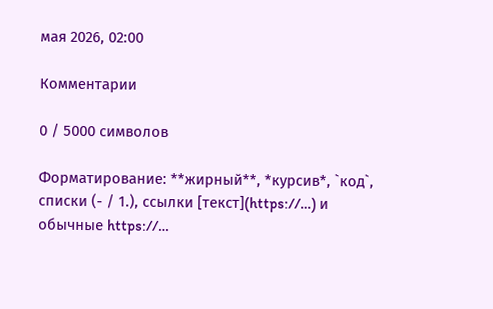мая 2026, 02:00

Комментарии

0 / 5000 символов

Форматирование: **жирный**, *курсив*, `код`, списки (- / 1.), ссылки [текст](https://…) и обычные https://…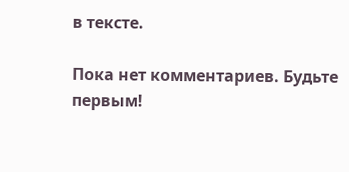в тексте.

Пока нет комментариев. Будьте первым!